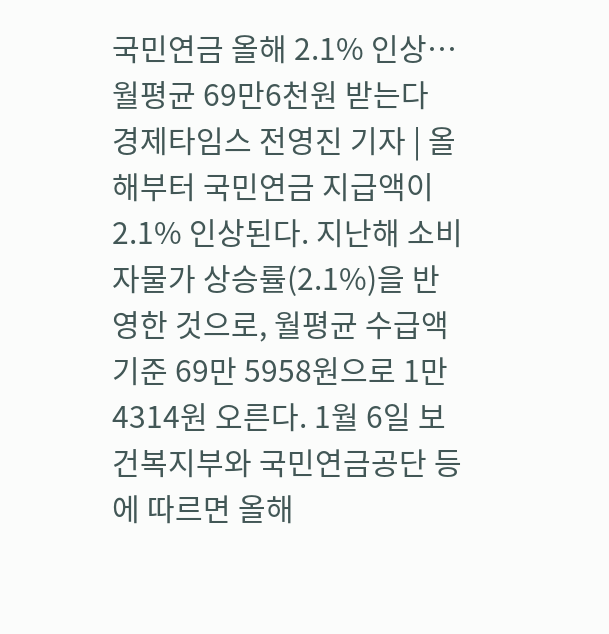국민연금 올해 2.1% 인상…월평균 69만6천원 받는다
경제타임스 전영진 기자 | 올해부터 국민연금 지급액이 2.1% 인상된다. 지난해 소비자물가 상승률(2.1%)을 반영한 것으로, 월평균 수급액 기준 69만 5958원으로 1만 4314원 오른다. 1월 6일 보건복지부와 국민연금공단 등에 따르면 올해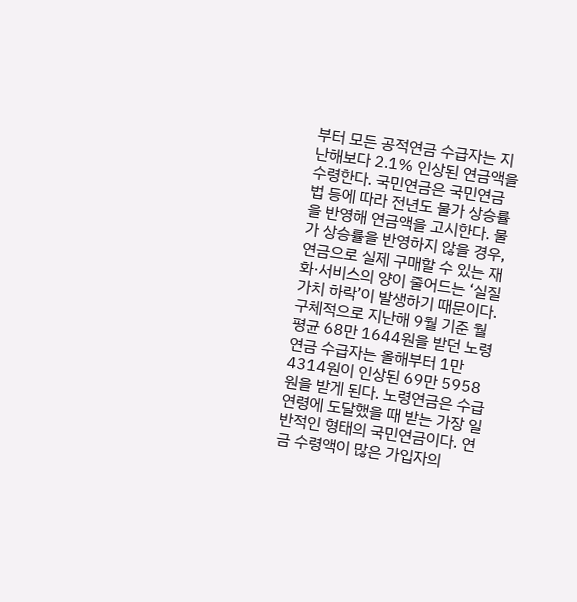부터 모든 공적연금 수급자는 지난해보다 2.1% 인상된 연금액을 수령한다. 국민연금은 국민연금법 등에 따라 전년도 물가 상승률을 반영해 연금액을 고시한다. 물가 상승률을 반영하지 않을 경우, 연금으로 실제 구매할 수 있는 재화·서비스의 양이 줄어드는 ‘실질 가치 하락’이 발생하기 때문이다. 구체적으로 지난해 9월 기준 월평균 68만 1644원을 받던 노령연금 수급자는 올해부터 1만 4314원이 인상된 69만 5958원을 받게 된다. 노령연금은 수급 연령에 도달했을 때 받는 가장 일반적인 형태의 국민연금이다. 연금 수령액이 많은 가입자의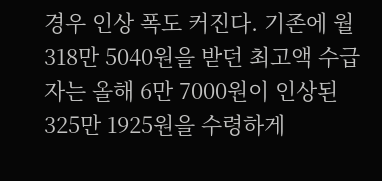경우 인상 폭도 커진다. 기존에 월 318만 5040원을 받던 최고액 수급자는 올해 6만 7000원이 인상된 325만 1925원을 수령하게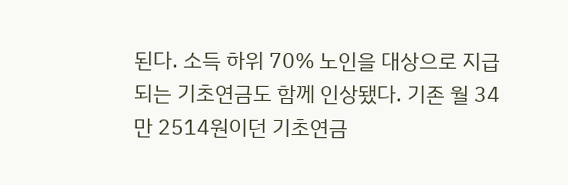된다. 소득 하위 70% 노인을 대상으로 지급되는 기초연금도 함께 인상됐다. 기존 월 34만 2514원이던 기초연금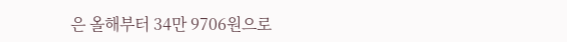은 올해부터 34만 9706원으로